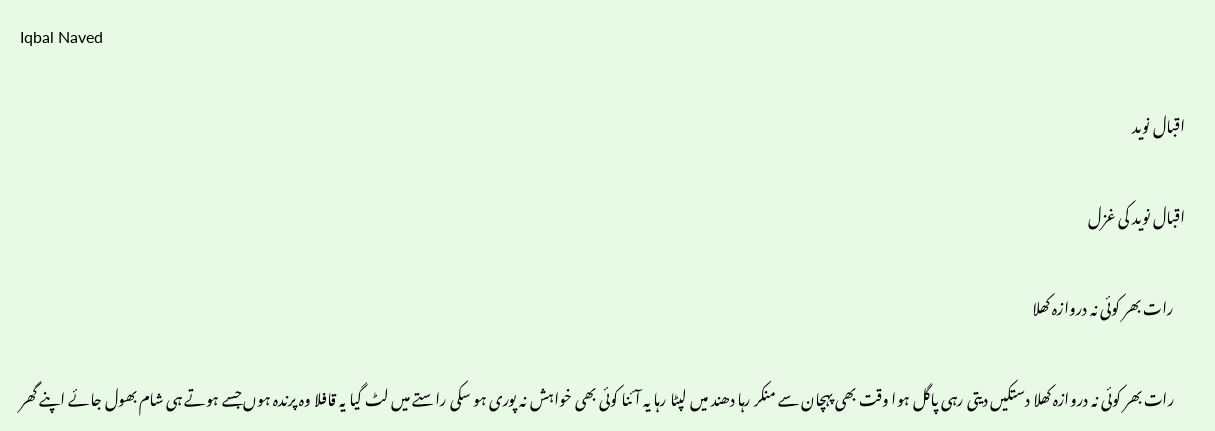Iqbal Naved

اقبال نوید

اقبال نوید کی غزل

    رات بھر کوئی نہ دروازہ کھلا

    رات بھر کوئی نہ دروازہ کھلا دستکیں دیتی رہی پاگل ہوا وقت بھی پہچان سے منکر رہا دھند میں لپٹا رہا یہ آئنا کوئی بھی خواہش نہ پوری ہو سکی راستے میں لٹ گیا یہ قافلا وہ پرندہ ہوں جسے ہوتے ہی شام بھول جائے اپنے گھر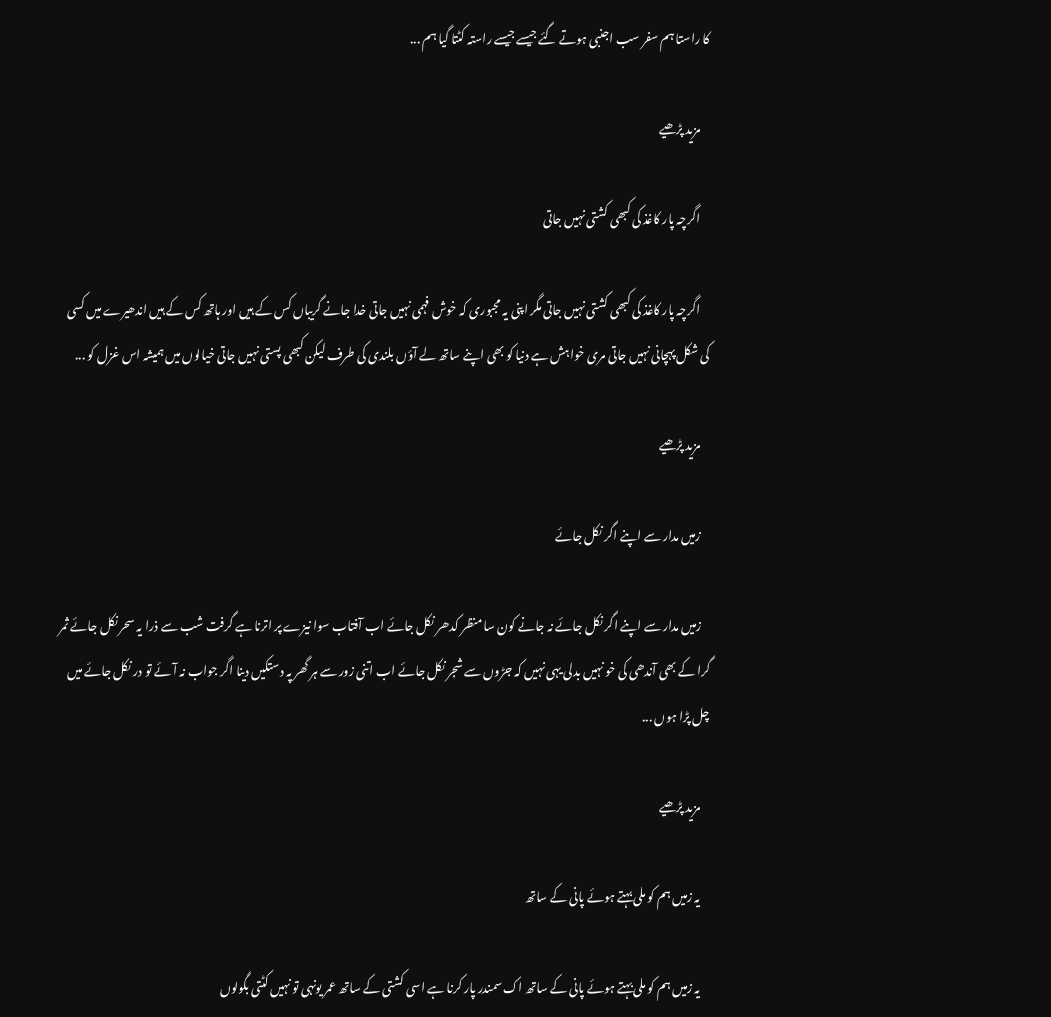کا راستا ہم سفر سب اجنبی ہوتے گئے جیسے جیسے راستہ کٹتا گیا ہم ...

    مزید پڑھیے

    اگرچہ پار کاغذ کی کبھی کشتی نہیں جاتی

    اگرچہ پار کاغذ کی کبھی کشتی نہیں جاتی مگر اپنی یہ مجبوری کہ خوش فہمی نہیں جاتی خدا جانے گریباں کس کے ہیں اور ہاتھ کس کے ہیں اندھیرے میں کسی کی شکل پہچانی نہیں جاتی مری خواہش ہے دنیا کو بھی اپنے ساتھ لے آؤں بلندی کی طرف لیکن کبھی پستی نہیں جاتی خیالوں میں ہمیشہ اس غزل کو ...

    مزید پڑھیے

    زمیں مدار سے اپنے اگر نکل جائے

    زمیں مدار سے اپنے اگر نکل جائے نہ جانے کون سا منظر کدھر نکل جائے اب آفتاب سوا نیزے پر اترنا ہے گرفت شب سے ذرا یہ سحر نکل جائے ثمر گرا کے بھی آندھی کی خو نہیں بدلی یہی نہیں کہ جڑوں سے شجر نکل جائے اب اتنی زور سے ہر گھر پہ دستکیں دینا اگر جواب نہ آئے تو در نکل جائے میں چل پڑا ہوں ...

    مزید پڑھیے

    یہ زمیں ہم کو ملی بہتے ہوئے پانی کے ساتھ

    یہ زمیں ہم کو ملی بہتے ہوئے پانی کے ساتھ اک سمندر پار کرنا ہے اسی کشتی کے ساتھ عمر یونہی تو نہیں کٹتی بگولوں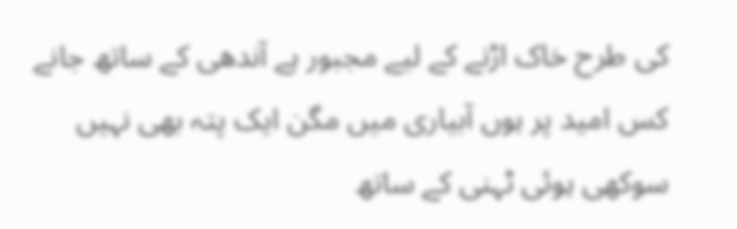کی طرح خاک اڑنے کے لیے مجبور ہے آندھی کے ساتھ جانے کس امید پر ہوں آبیاری میں مگن ایک پتہ بھی نہیں سوکھی ہوئی ٹہنی کے ساتھ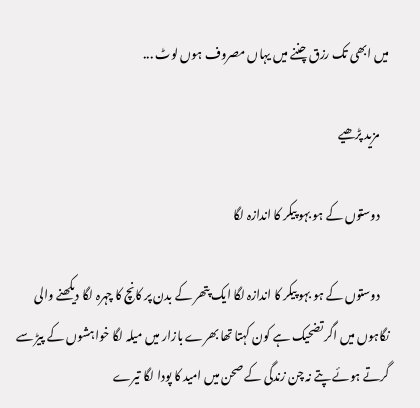میں ابھی تک رزق چننے میں یہاں مصروف ہوں لوٹ ...

    مزید پڑھیے

    دوستوں کے ہو بہو پیکر کا اندازہ لگا

    دوستوں کے ہو بہو پیکر کا اندازہ لگا ایک پتھر کے بدن پر کانچ کا چہرہ لگا دیکھنے والی نگاہوں میں اگر تضحیک ہے کون کہتا تھا بھرے بازار میں میلہ لگا خواہشوں کے پیڑ سے گرتے ہوئے پتے نہ چن زندگی کے صحن میں امید کا پودا لگا تیرے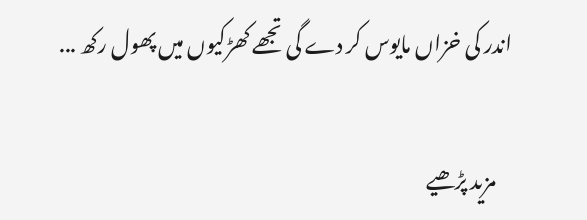اندر کی خزاں مایوس کر دے گی تجھے کھڑکیوں میں پھول رکھ ...

    مزید پڑھیے